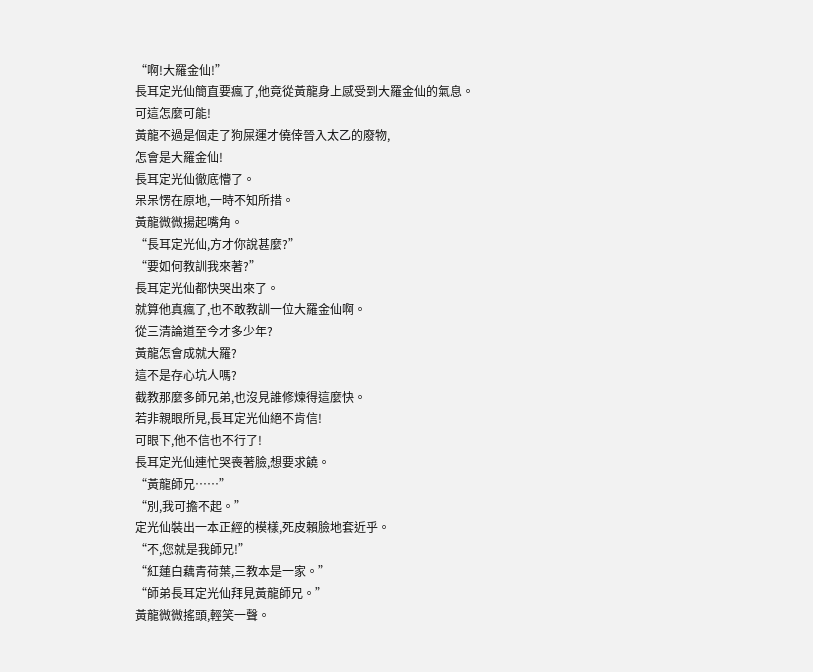“啊!大羅金仙!”
長耳定光仙簡直要瘋了,他竟從黃龍身上感受到大羅金仙的氣息。
可這怎麼可能!
黃龍不過是個走了狗屎運才僥倖晉入太乙的廢物,
怎會是大羅金仙!
長耳定光仙徹底懵了。
呆呆愣在原地,一時不知所措。
黃龍微微揚起嘴角。
“長耳定光仙,方才你說甚麼?”
“要如何教訓我來著?”
長耳定光仙都快哭出來了。
就算他真瘋了,也不敢教訓一位大羅金仙啊。
從三清論道至今才多少年?
黃龍怎會成就大羅?
這不是存心坑人嗎?
截教那麼多師兄弟,也沒見誰修煉得這麼快。
若非親眼所見,長耳定光仙絕不肯信!
可眼下,他不信也不行了!
長耳定光仙連忙哭喪著臉,想要求饒。
“黃龍師兄……”
“別,我可擔不起。”
定光仙裝出一本正經的模樣,死皮賴臉地套近乎。
“不,您就是我師兄!”
“紅蓮白藕青荷葉,三教本是一家。”
“師弟長耳定光仙拜見黃龍師兄。”
黃龍微微搖頭,輕笑一聲。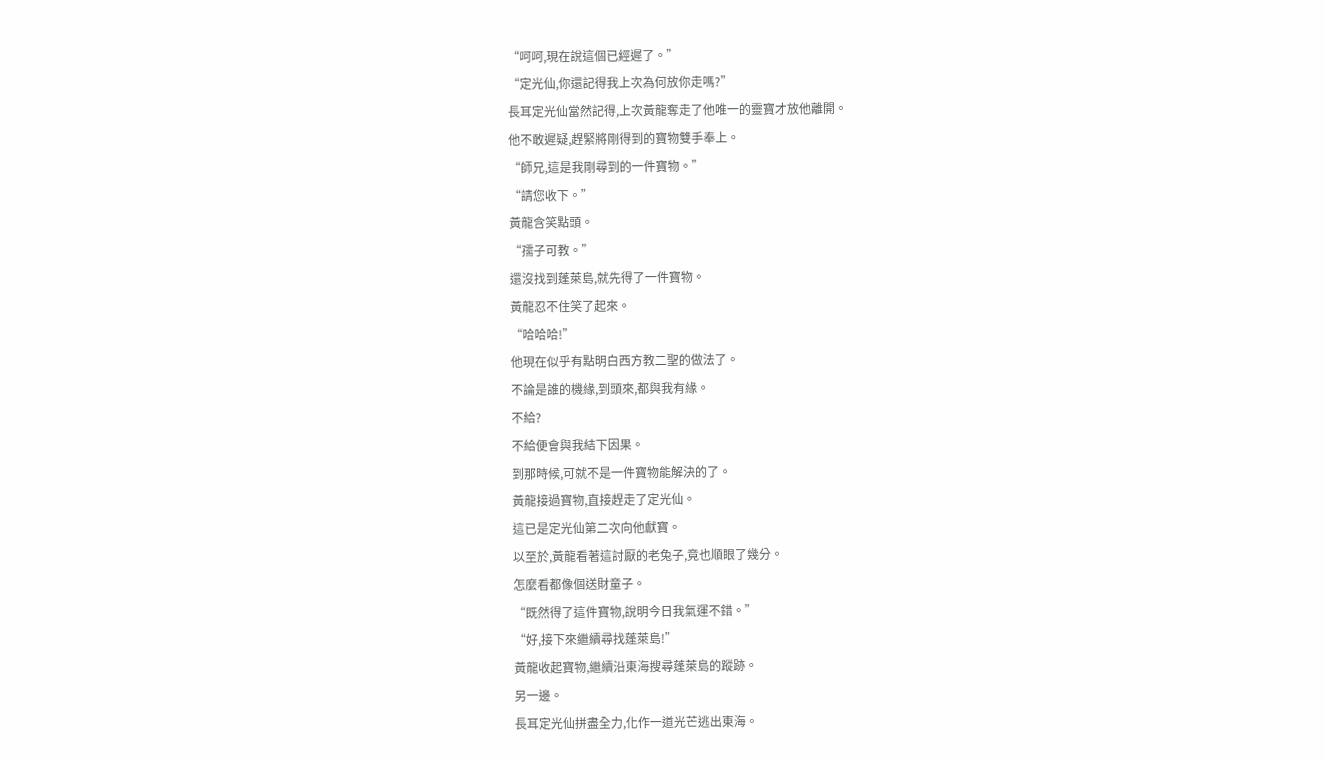“呵呵,現在說這個已經遲了。”
“定光仙,你還記得我上次為何放你走嗎?”
長耳定光仙當然記得,上次黃龍奪走了他唯一的靈寶才放他離開。
他不敢遲疑,趕緊將剛得到的寶物雙手奉上。
“師兄,這是我剛尋到的一件寶物。”
“請您收下。”
黃龍含笑點頭。
“孺子可教。”
還沒找到蓬萊島,就先得了一件寶物。
黃龍忍不住笑了起來。
“哈哈哈!”
他現在似乎有點明白西方教二聖的做法了。
不論是誰的機緣,到頭來,都與我有緣。
不給?
不給便會與我結下因果。
到那時候,可就不是一件寶物能解決的了。
黃龍接過寶物,直接趕走了定光仙。
這已是定光仙第二次向他獻寶。
以至於,黃龍看著這討厭的老兔子,竟也順眼了幾分。
怎麼看都像個送財童子。
“既然得了這件寶物,說明今日我氣運不錯。”
“好,接下來繼續尋找蓬萊島!”
黃龍收起寶物,繼續沿東海搜尋蓬萊島的蹤跡。
另一邊。
長耳定光仙拼盡全力,化作一道光芒逃出東海。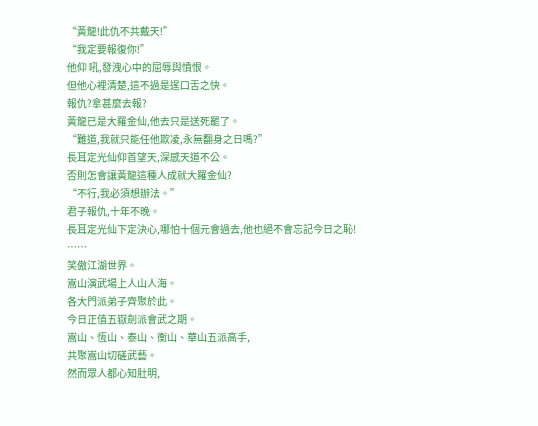“黃龍!此仇不共戴天!”
“我定要報復你!”
他仰 吼,發洩心中的屈辱與憤恨。
但他心裡清楚,這不過是逞口舌之快。
報仇?拿甚麼去報?
黃龍已是大羅金仙,他去只是送死罷了。
“難道,我就只能任他欺凌,永無翻身之日嗎?”
長耳定光仙仰首望天,深感天道不公。
否則怎會讓黃龍這種人成就大羅金仙?
“不行,我必須想辦法。”
君子報仇,十年不晚。
長耳定光仙下定決心,哪怕十個元會過去,他也絕不會忘記今日之恥!
……
笑傲江湖世界。
嵩山演武場上人山人海。
各大門派弟子齊聚於此。
今日正值五嶽劍派會武之期。
嵩山、恆山、泰山、衡山、華山五派高手,
共聚嵩山切磋武藝。
然而眾人都心知肚明,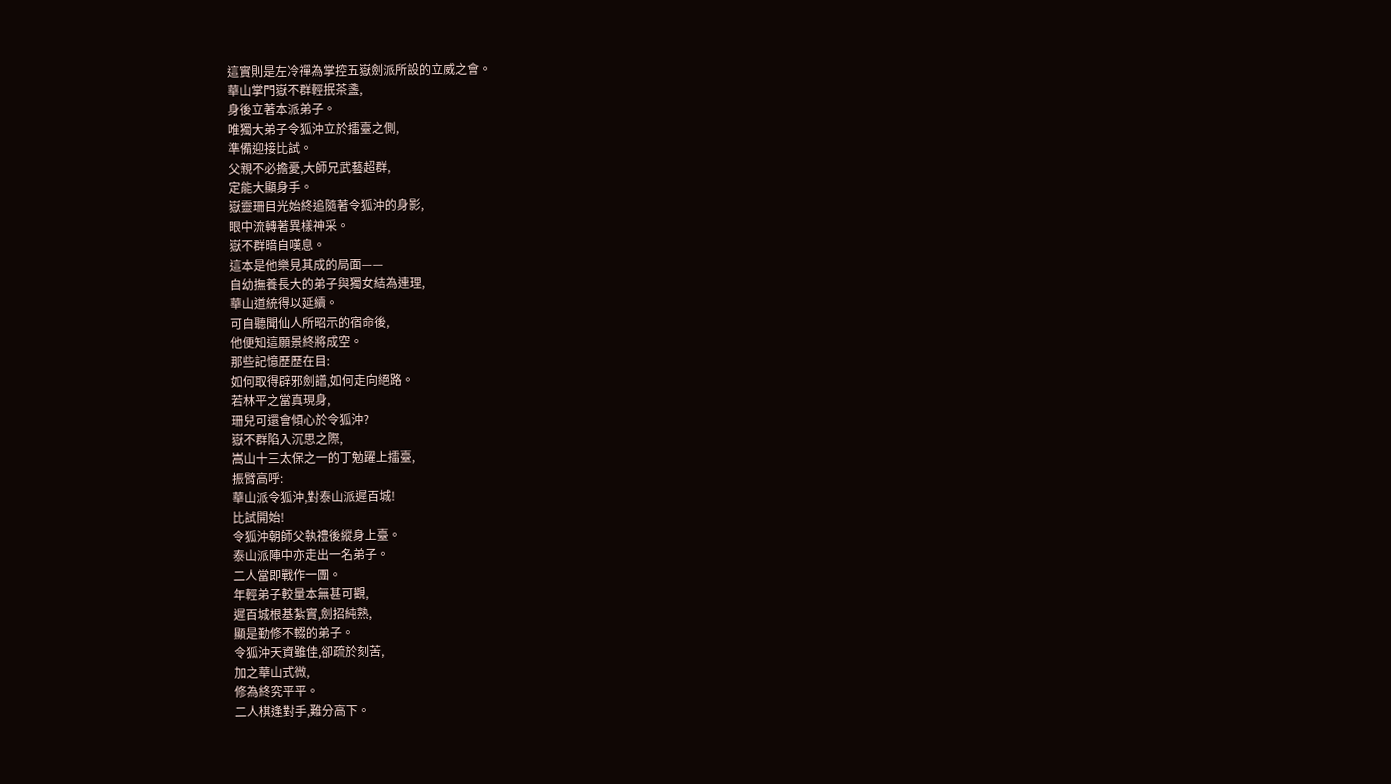這實則是左冷禪為掌控五嶽劍派所設的立威之會。
華山掌門嶽不群輕抿茶盞,
身後立著本派弟子。
唯獨大弟子令狐沖立於擂臺之側,
準備迎接比試。
父親不必擔憂,大師兄武藝超群,
定能大顯身手。
嶽靈珊目光始終追隨著令狐沖的身影,
眼中流轉著異樣神采。
嶽不群暗自嘆息。
這本是他樂見其成的局面——
自幼撫養長大的弟子與獨女結為連理,
華山道統得以延續。
可自聽聞仙人所昭示的宿命後,
他便知這願景終將成空。
那些記憶歷歷在目:
如何取得辟邪劍譜,如何走向絕路。
若林平之當真現身,
珊兒可還會傾心於令狐沖?
嶽不群陷入沉思之際,
嵩山十三太保之一的丁勉躍上擂臺,
振臂高呼:
華山派令狐沖,對泰山派遲百城!
比試開始!
令狐沖朝師父執禮後縱身上臺。
泰山派陣中亦走出一名弟子。
二人當即戰作一團。
年輕弟子較量本無甚可觀,
遲百城根基紮實,劍招純熟,
顯是勤修不輟的弟子。
令狐沖天資雖佳,卻疏於刻苦,
加之華山式微,
修為終究平平。
二人棋逢對手,難分高下。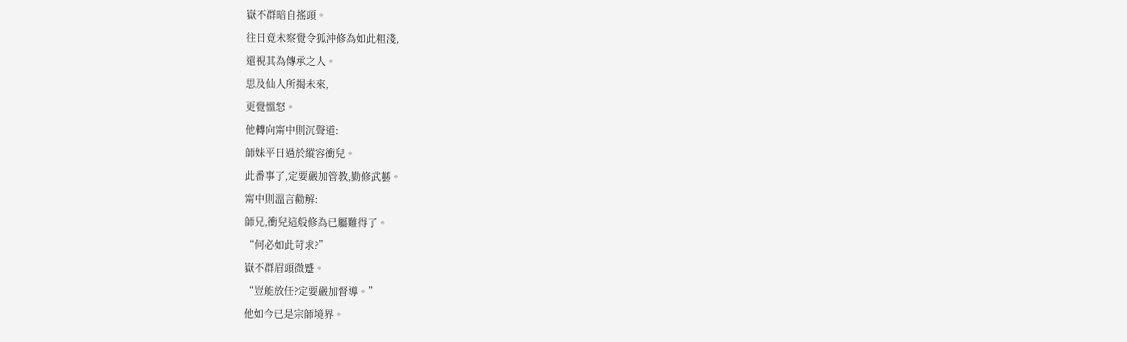嶽不群暗自搖頭。
往日竟未察覺令狐沖修為如此粗淺,
還視其為傳承之人。
思及仙人所揭未來,
更覺慍怒。
他轉向甯中則沉聲道:
師妹平日過於縱容衝兒。
此番事了,定要嚴加管教,勤修武藝。
甯中則溫言勸解:
師兄,衝兒這般修為已屬難得了。
“何必如此苛求?”
嶽不群眉頭微蹙。
“豈能放任?定要嚴加督導。”
他如今已是宗師境界。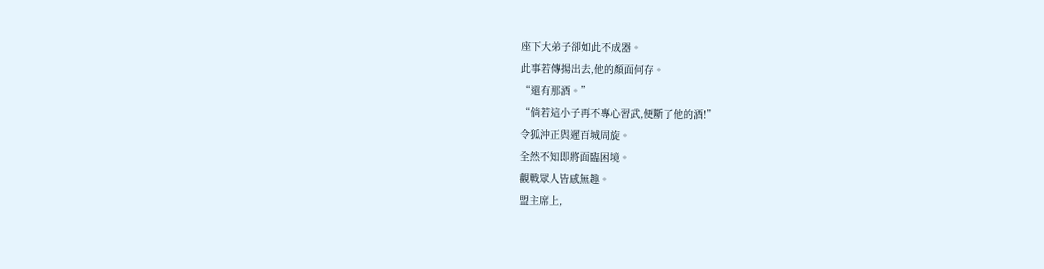座下大弟子卻如此不成器。
此事若傳揚出去,他的顏面何存。
“還有那酒。”
“倘若這小子再不專心習武,便斷了他的酒!”
令狐沖正與遲百城周旋。
全然不知即將面臨困境。
觀戰眾人皆感無趣。
盟主席上,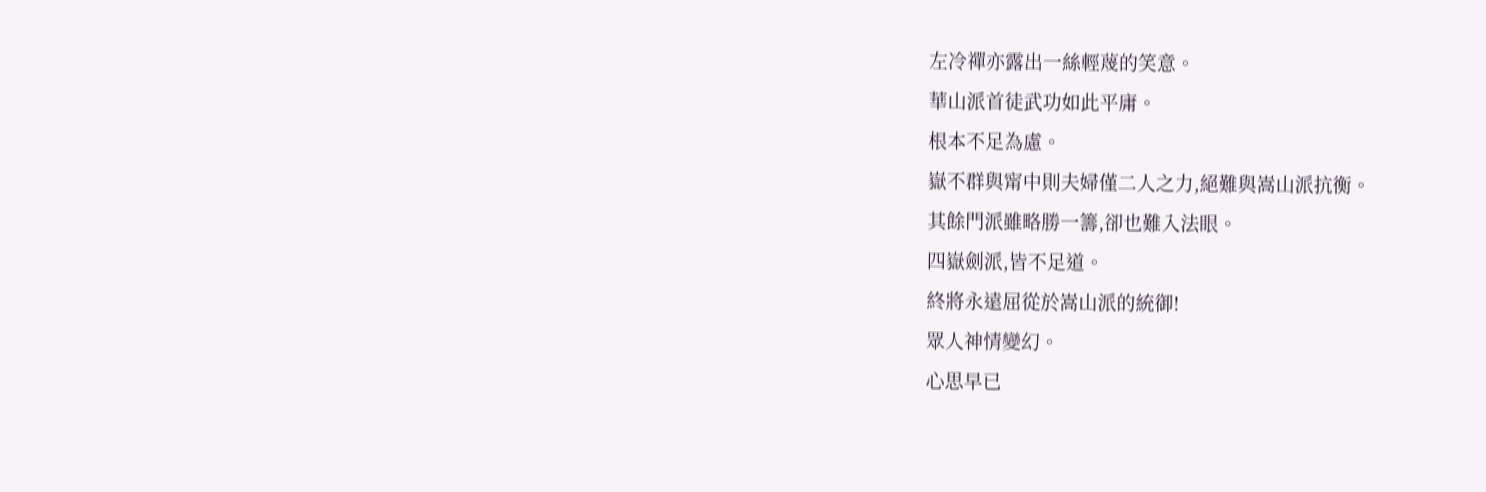左冷禪亦露出一絲輕蔑的笑意。
華山派首徒武功如此平庸。
根本不足為慮。
嶽不群與甯中則夫婦僅二人之力,絕難與嵩山派抗衡。
其餘門派雖略勝一籌,卻也難入法眼。
四嶽劍派,皆不足道。
終將永遠屈從於嵩山派的統御!
眾人神情變幻。
心思早已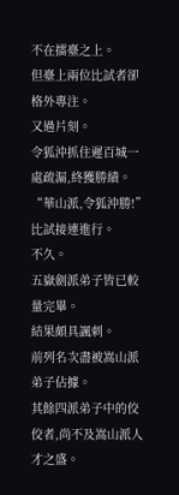不在擂臺之上。
但臺上兩位比試者卻格外專注。
又過片刻。
令狐沖抓住遲百城一處疏漏,終獲勝績。
“華山派,令狐沖勝!”
比試接連進行。
不久。
五嶽劍派弟子皆已較量完畢。
結果頗具諷刺。
前列名次盡被嵩山派弟子佔據。
其餘四派弟子中的佼佼者,尚不及嵩山派人才之盛。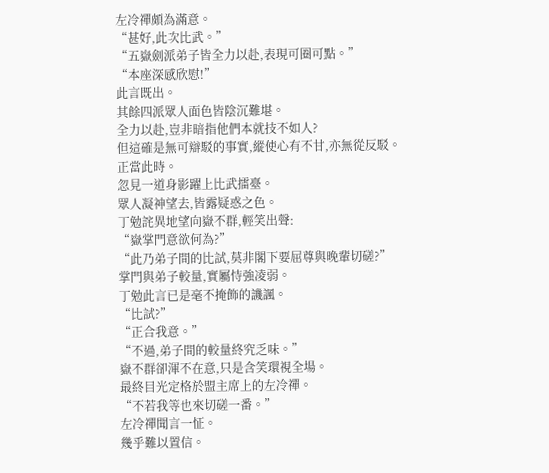左冷禪頗為滿意。
“甚好,此次比武。”
“五嶽劍派弟子皆全力以赴,表現可圈可點。”
“本座深感欣慰!”
此言既出。
其餘四派眾人面色皆陰沉難堪。
全力以赴,豈非暗指他們本就技不如人?
但這確是無可辯駁的事實,縱使心有不甘,亦無從反駁。
正當此時。
忽見一道身影躍上比武擂臺。
眾人凝神望去,皆露疑惑之色。
丁勉詫異地望向嶽不群,輕笑出聲:
“嶽掌門意欲何為?”
“此乃弟子間的比試,莫非閣下要屈尊與晚輩切磋?”
掌門與弟子較量,實屬恃強凌弱。
丁勉此言已是毫不掩飾的譏諷。
“比試?”
“正合我意。”
“不過,弟子間的較量終究乏味。”
嶽不群卻渾不在意,只是含笑環視全場。
最終目光定格於盟主席上的左冷禪。
“不若我等也來切磋一番。”
左冷禪聞言一怔。
幾乎難以置信。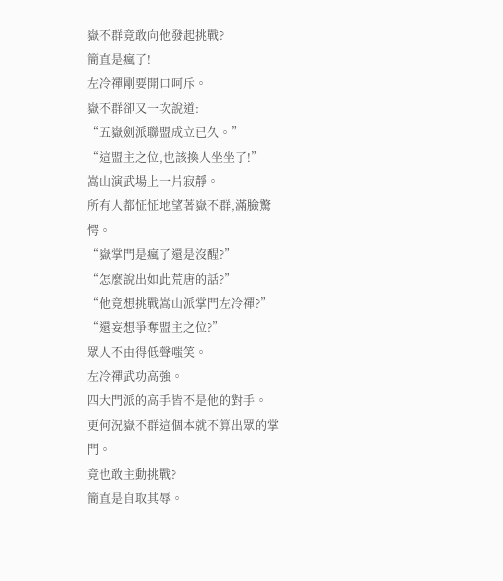嶽不群竟敢向他發起挑戰?
簡直是瘋了!
左冷禪剛要開口呵斥。
嶽不群卻又一次說道:
“五嶽劍派聯盟成立已久。”
“這盟主之位,也該換人坐坐了!”
嵩山演武場上一片寂靜。
所有人都怔怔地望著嶽不群,滿臉驚愕。
“嶽掌門是瘋了還是沒醒?”
“怎麼說出如此荒唐的話?”
“他竟想挑戰嵩山派掌門左冷禪?”
“還妄想爭奪盟主之位?”
眾人不由得低聲嗤笑。
左冷禪武功高強。
四大門派的高手皆不是他的對手。
更何況嶽不群這個本就不算出眾的掌門。
竟也敢主動挑戰?
簡直是自取其辱。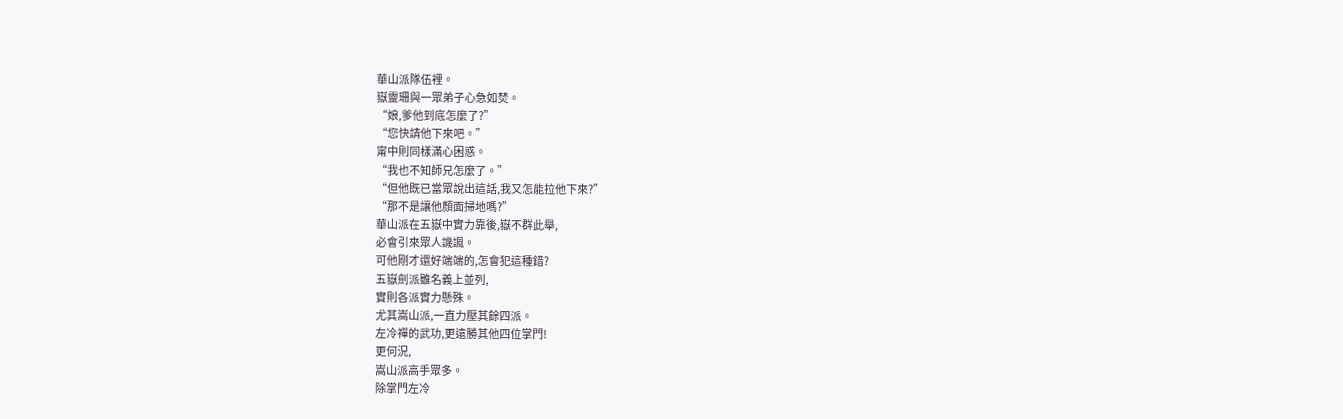華山派隊伍裡。
嶽靈珊與一眾弟子心急如焚。
“娘,爹他到底怎麼了?”
“您快請他下來吧。”
甯中則同樣滿心困惑。
“我也不知師兄怎麼了。”
“但他既已當眾說出這話,我又怎能拉他下來?”
“那不是讓他顏面掃地嗎?”
華山派在五嶽中實力靠後,嶽不群此舉,
必會引來眾人譏諷。
可他剛才還好端端的,怎會犯這種錯?
五嶽劍派雖名義上並列,
實則各派實力懸殊。
尤其嵩山派,一直力壓其餘四派。
左冷禪的武功,更遠勝其他四位掌門!
更何況,
嵩山派高手眾多。
除掌門左冷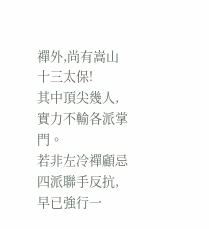禪外,尚有嵩山十三太保!
其中頂尖幾人,實力不輸各派掌門。
若非左冷禪顧忌四派聯手反抗,
早已強行一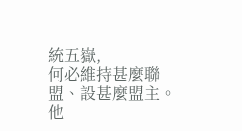統五嶽,
何必維持甚麼聯盟、設甚麼盟主。
他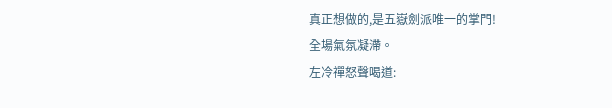真正想做的,是五嶽劍派唯一的掌門!
全場氣氛凝滯。
左冷禪怒聲喝道: